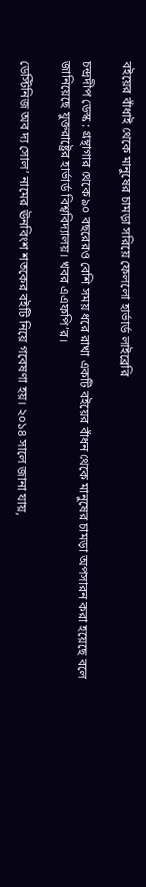বইয়ের বাঁধাই থেকে মানুষের চামড়া সরিয়ে ফেললো হার্ভার্ড লাইব্রেরি

চন্দ্রদীপ ডেস্ক : গ্রন্থাগার থেকে ৯০ বছরেরও বেশি সময় ধরে রাখা একটি বইয়ের বাঁধন থেকে মানুষের চামড়া অপসারন করা হয়েছে বলে জানিয়েছে যুক্তরাষ্ট্রের হার্ভার্ড বিশ্ববিদ্যালয়। খবর এএফপি’র।

ডেস্টিনিজ অব দ্য সোল’ নামের ঊনবিংশ শতকের বইটি নিয়ে গবেষণা হয়। ২০১৪ সালে জানা যায়,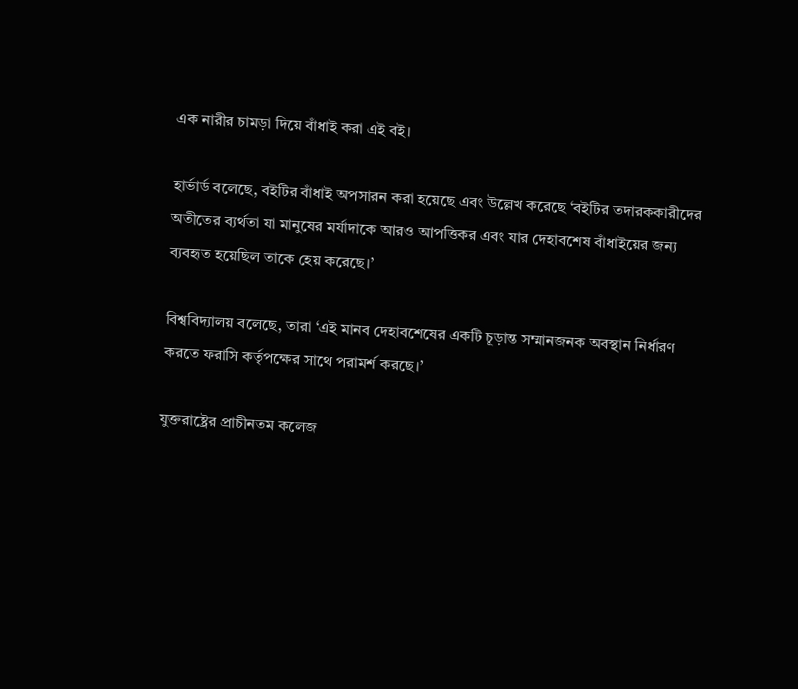এক নারীর চামড়া দিয়ে বাঁধাই করা এই বই।

হার্ভার্ড বলেছে, বইটির বাঁধাই অপসারন করা হয়েছে এবং উল্লেখ করেছে ‘বইটির তদারককারীদের অতীতের ব্যর্থতা যা মানুষের মর্যাদাকে আরও আপত্তিকর এবং যার দেহাবশেষ বাঁধাইয়ের জন্য ব্যবহৃত হয়েছিল তাকে হেয় করেছে।’

বিশ্ববিদ্যালয় বলেছে, তারা ‘এই মানব দেহাবশেষের একটি চূড়ান্ত সম্মানজনক অবস্থান নির্ধারণ করতে ফরাসি কর্তৃপক্ষের সাথে পরামর্শ করছে।’

যুক্তরাষ্ট্রের প্রাচীনতম কলেজ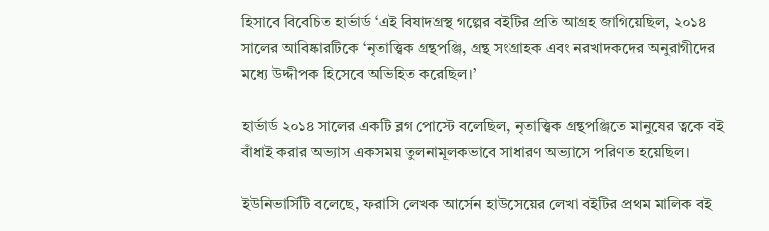হিসাবে বিবেচিত হার্ভার্ড ‘এই বিষাদগ্রস্থ গল্পের বইটির প্রতি আগ্রহ জাগিয়েছিল, ২০১৪ সালের আবিষ্কারটিকে ‘নৃতাত্ত্বিক গ্রন্থপঞ্জি, গ্রন্থ সংগ্রাহক এবং নরখাদকদের অনুরাগীদের মধ্যে উদ্দীপক হিসেবে অভিহিত করেছিল।’

হার্ভার্ড ২০১৪ সালের একটি ব্লগ পোস্টে বলেছিল, নৃতাত্ত্বিক গ্রন্থপঞ্জিতে মানুষের ত্বকে বই বাঁধাই করার অভ্যাস একসময় তুলনামূলকভাবে সাধারণ অভ্যাসে পরিণত হয়েছিল।

ইউনিভার্সিটি বলেছে, ফরাসি লেখক আর্সেন হাউসেয়ের লেখা বইটির প্রথম মালিক বই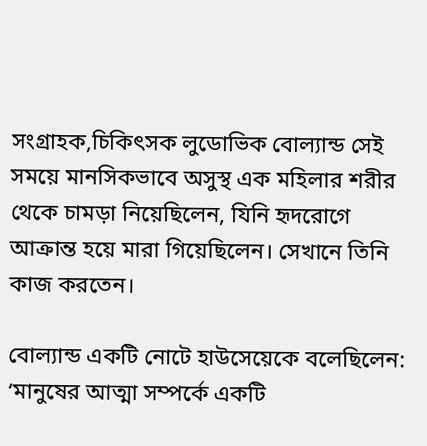সংগ্রাহক,চিকিৎসক লুডোভিক বোল্যান্ড সেই সময়ে মানসিকভাবে অসুস্থ এক মহিলার শরীর থেকে চামড়া নিয়েছিলেন, যিনি হৃদরোগে আক্রান্ত হয়ে মারা গিয়েছিলেন। সেখানে তিনি কাজ করতেন।

বোল্যান্ড একটি নোটে হাউসেয়েকে বলেছিলেন: ‘মানুষের আত্মা সম্পর্কে একটি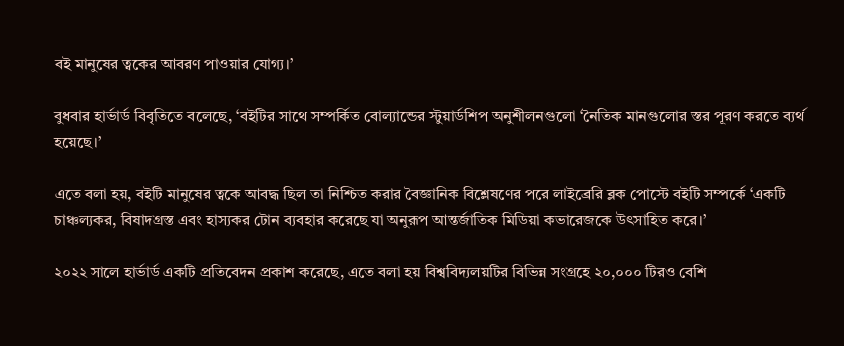বই মানুষের ত্বকের আবরণ পাওয়ার যোগ্য।’

বুধবার হার্ভার্ড বিবৃতিতে বলেছে, ‘বইটির সাথে সম্পর্কিত বোল্যান্ডের স্টুয়ার্ডশিপ অনুশীলনগুলো ‘নৈতিক মানগুলোর স্তর পূরণ করতে ব্যর্থ হয়েছে।’

এতে বলা হয়, বইটি মানুষের ত্বকে আবদ্ধ ছিল তা নিশ্চিত করার বৈজ্ঞানিক বিশ্লেষণের পরে লাইব্রেরি ব্লক পোস্টে বইটি সম্পর্কে ‘একটি চাঞ্চল্যকর, বিষাদগ্রস্ত এবং হাস্যকর টোন ব্যবহার করেছে যা অনুরূপ আন্তর্জাতিক মিডিয়া কভারেজকে উৎসাহিত করে।’

২০২২ সালে হার্ভার্ড একটি প্রতিবেদন প্রকাশ করেছে, এতে বলা হয় বিশ্ববিদ্যলয়টির বিভিন্ন সংগ্রহে ২০,০০০ টিরও বেশি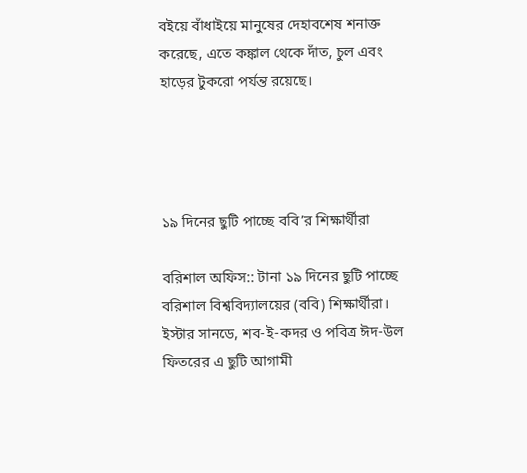বইয়ে বাঁধাইয়ে মানুষের দেহাবশেষ শনাক্ত করেছে, এতে কঙ্কাল থেকে দাঁত, চুল এবং হাড়ের টুকরো পর্যন্ত রয়েছে।




১৯ দিনের ছুটি পাচ্ছে ববি’র শিক্ষার্থীরা

বরিশাল অফিস:: টানা ১৯ দিনের ছুটি পাচ্ছে বরিশাল বিশ্ববিদ্যালয়ের (ববি) শিক্ষার্থীরা। ইস্টার সানডে, শব-ই-কদর ও পবিত্র ঈদ-উল ফিতরের এ ছুটি আগামী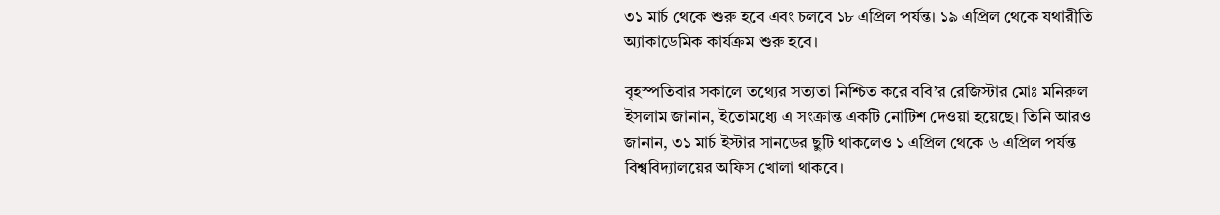৩১ মার্চ থেকে শুরু হবে এবং চলবে ১৮ এপ্রিল পর্যন্ত। ১৯ এপ্রিল থেকে যথারীতি অ্যাকাডেমিক কার্যক্রম শুরু হবে।

বৃহস্পতিবার সকালে তথ্যের সত্যতা নিশ্চিত করে ববি’র রেজিস্টার মোঃ মনিরুল ইসলাম জানান, ইতোমধ্যে এ সংক্রান্ত একটি নোটিশ দেওয়া হয়েছে। তিনি আরও জানান, ৩১ মার্চ ইস্টার সানডের ছুটি থাকলেও ১ এপ্রিল থেকে ৬ এপ্রিল পর্যন্ত বিশ্ববিদ্যালয়ের অফিস খোলা থাকবে।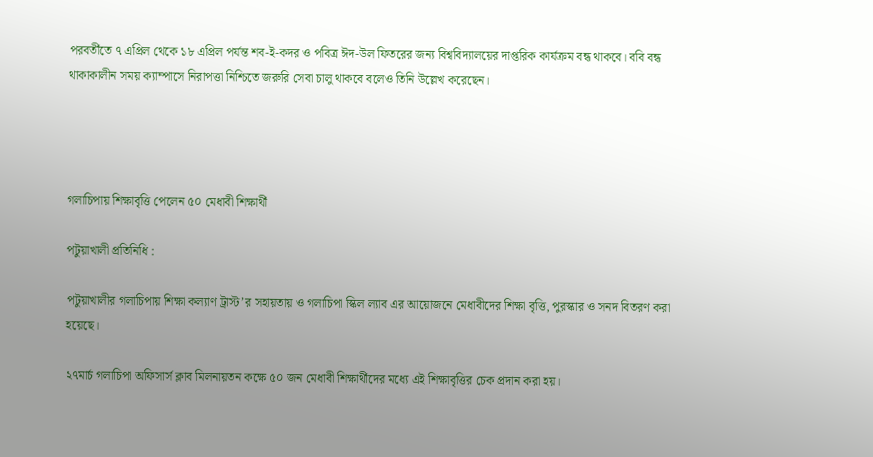পরবর্তীতে ৭ এপ্রিল থেকে ১৮ এপ্রিল পর্যন্ত শব-ই-কদর ও পবিত্র ঈদ-উল ফিতরের জন্য বিশ্ববিদ্যালয়ের দাপ্তরিক কার্যক্রম বন্ধ থাকবে। ববি বন্ধ থাকাকালীন সময় ক্যাম্পাসে নিরাপত্তা নিশ্চিতে জরুরি সেবা চালু থাকবে বলেও তিনি উল্লেখ করেছেন।




গলাচিপায় শিক্ষাবৃত্তি পেলেন ৫০ মেধাবী শিক্ষার্থী

পটুয়াখালী প্রতিনিধি :

পটুয়াখালীর গলাচিপায় শিক্ষা কল্যাণ ট্রাস্ট’র সহায়তায় ও গলাচিপা স্কিল ল্যাব এর আয়োজনে মেধাবীদের শিক্ষা বৃত্তি, পুরস্কার ও সনদ বিতরণ করা হয়েছে।

২৭মার্চ গলাচিপা অফিসার্স ক্লাব মিলনায়তন কক্ষে ৫০ জন মেধাবী শিক্ষার্থীদের মধ্যে এই শিক্ষাবৃত্তির চেক প্রদান করা হয়।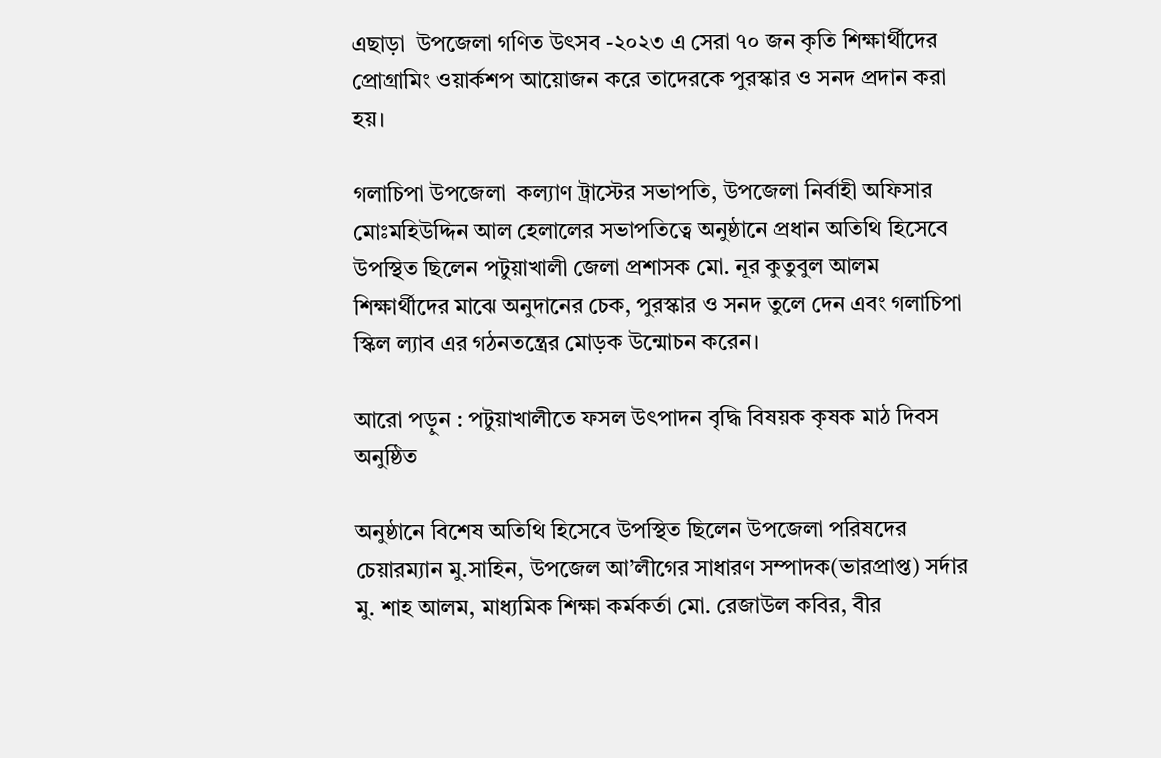এছাড়া  উপজেলা গণিত উৎসব -২০২৩ এ সেরা ৭০ জন কৃতি শিক্ষার্থীদের প্রোগ্রামিং ওয়ার্কশপ আয়োজন করে তাদেরকে পুরস্কার ও সনদ প্রদান করা হয়।

গলাচিপা উপজেলা  কল্যাণ ট্রাস্টের সভাপতি, উপজেলা নির্বাহী অফিসার মোঃমহিউদ্দিন আল হেলালের সভাপতিত্বে অনুষ্ঠানে প্রধান অতিথি হিসেবে উপস্থিত ছিলেন পটুয়াখালী জেলা প্রশাসক মো. নূর কুতুবুল আলম শিক্ষার্থীদের মাঝে অনুদানের চেক, পুরস্কার ও সনদ তুলে দেন এবং গলাচিপা স্কিল ল্যাব এর গঠনতন্ত্রের মোড়ক উন্মোচন করেন।

আরো পড়ুন : পটুয়াখালীতে ফসল উৎপাদন বৃদ্ধি বিষয়ক কৃষক মাঠ দিবস অনুষ্ঠিত

অনুষ্ঠানে বিশেষ অতিথি হিসেবে উপস্থিত ছিলেন উপজেলা পরিষদের চেয়ারম্যান মু.সাহিন, উপজেল আ’লীগের সাধারণ সম্পাদক(ভারপ্রাপ্ত) সর্দার মু. শাহ আলম, মাধ্যমিক শিক্ষা কর্মকর্তা মো. রেজাউল কবির, বীর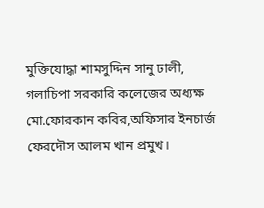মুক্তিযোদ্ধা শামসুদ্দিন সানু ঢালী, গলাচিপা সরকারি কলেজের অধ্যক্ষ মো.ফোরকান কবির,অফিসার ইনচার্জ ফেরদৌস আলম খান প্রমুখ।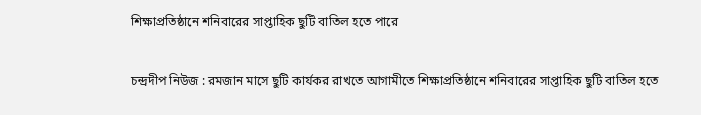শিক্ষাপ্রতিষ্ঠানে শনিবারের সাপ্তাহিক ছুটি বাতিল হতে পারে

চন্দ্রদীপ নিউজ : রমজান মাসে ছুটি কার্যকর রাখতে আগামীতে শিক্ষাপ্রতিষ্ঠানে শনিবারের সাপ্তাহিক ছুটি বাতিল হতে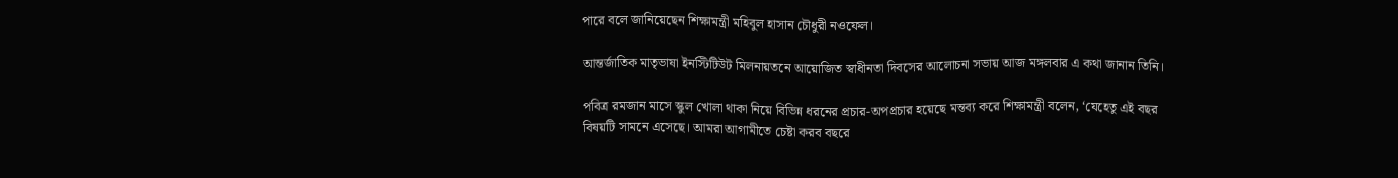পারে বলে জানিয়েছেন শিক্ষামন্ত্রী মহিবুল হাসান চৌধুরী নওফেল।

আন্তর্জাতিক মাতৃভাষা ইনস্টিটিউট মিলনায়তনে আয়োজিত স্বাধীনতা দিবসের আলোচনা সভায় আজ মঙ্গলবার এ কথা জানান তিনি।

পবিত্র রমজান মাসে স্কুল খোলা থাকা নিয়ে বিভিন্ন ধরনের প্রচার-অপপ্রচার হয়েছে মন্তব্য করে শিক্ষামন্ত্রী বলেন, ‘যেহেতু এই বছর বিষয়টি সামনে এসেছে। আমরা আগামীতে চেষ্টা করব বছরে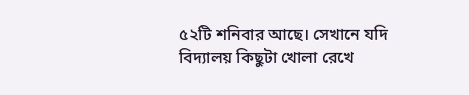৫২টি শনিবার আছে। সেখানে যদি বিদ্যালয় কিছুটা খোলা রেখে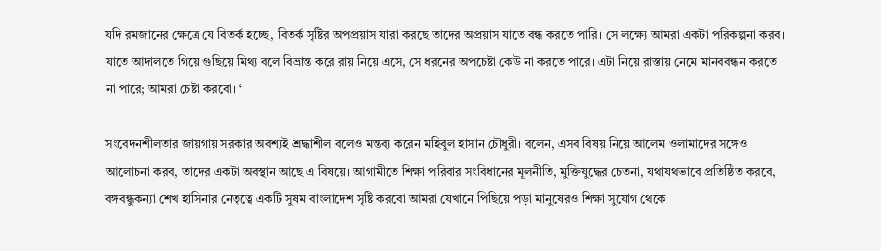যদি রমজানের ক্ষেত্রে যে বিতর্ক হচ্ছে, বিতর্ক সৃষ্টির অপপ্রয়াস যারা করছে তাদের অপ্রয়াস যাতে বন্ধ করতে পারি। সে লক্ষ্যে আমরা একটা পরিকল্পনা করব। যাতে আদালতে গিয়ে গুছিয়ে মিথ্য বলে বিভ্রান্ত করে রায় নিয়ে এসে, সে ধরনের অপচেষ্টা কেউ না করতে পারে। এটা নিয়ে রাস্তায় নেমে মানববন্ধন করতে না পারে; আমরা চেষ্টা করবো। ‘

সংবেদনশীলতার জায়গায় সরকার অবশ্যই শ্রদ্ধাশীল বলেও মন্তব্য করেন মহিবুল হাসান চৌধুরী। বলেন, এসব বিষয় নিয়ে আলেম ওলামাদের সঙ্গেও আলোচনা করব, তাদের একটা অবস্থান আছে এ বিষয়ে। আগামীতে শিক্ষা পরিবার সংবিধানের মূলনীতি, মুক্তিযুদ্ধের চেতনা, যথাযথভাবে প্রতিষ্ঠিত করবে, বঙ্গবন্ধুকন্যা শেখ হাসিনার নেতৃত্বে একটি সুষম বাংলাদেশ সৃষ্টি করবো আমরা যেখানে পিছিয়ে পড়া মানুষেরও শিক্ষা সুযোগ থেকে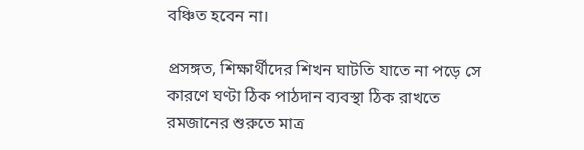বঞ্চিত হবেন না।

প্রসঙ্গত, শিক্ষার্থীদের শিখন ঘাটতি যাতে না পড়ে সে কারণে ঘণ্টা ঠিক পাঠদান ব্যবস্থা ঠিক রাখতে রমজানের শুরুতে মাত্র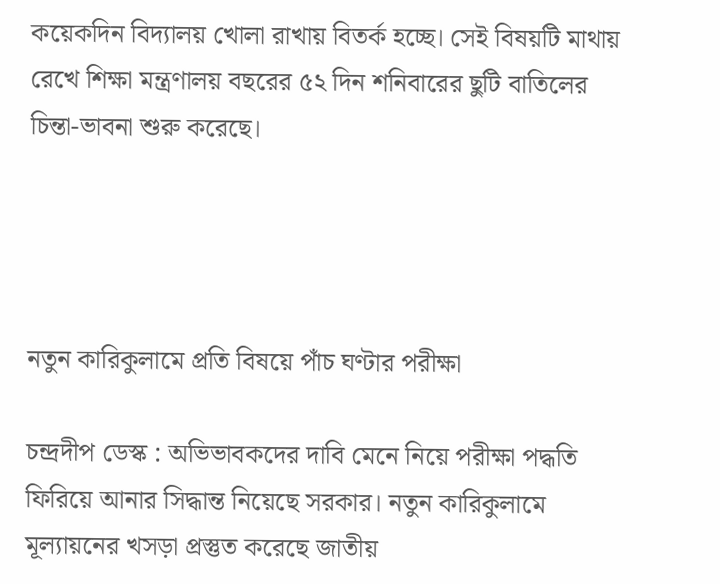কয়েকদিন বিদ্যালয় খোলা রাখায় বিতর্ক হচ্ছে। সেই বিষয়টি মাথায় রেখে শিক্ষা মন্ত্রণালয় বছরের ৫২ দিন শনিবারের ছুটি বাতিলের চিন্তা-ভাবনা শুরু করেছে।




নতুন কারিকুলামে প্রতি বিষয়ে পাঁচ ঘণ্টার পরীক্ষা

চন্দ্রদীপ ডেস্ক : অভিভাবকদের দাবি মেনে নিয়ে পরীক্ষা পদ্ধতি ফিরিয়ে আনার সিদ্ধান্ত নিয়েছে সরকার। নতুন কারিকুলামে মূল্যায়নের খসড়া প্রস্তুত করেছে জাতীয়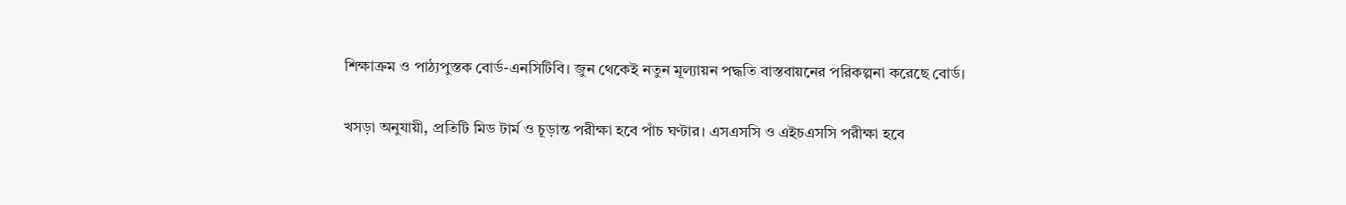শিক্ষাক্রম ও পাঠ্যপুস্তক বোর্ড-এনসিটিবি। জুন থেকেই নতুন মূল্যায়ন পদ্ধতি বাস্তবায়নের পরিকল্পনা করেছে বোর্ড।

খসড়া অনুযায়ী, প্রতিটি মিড টার্ম ও চূড়ান্ত পরীক্ষা হবে পাঁচ ঘণ্টার। এসএসসি ও এইচএসসি পরীক্ষা হবে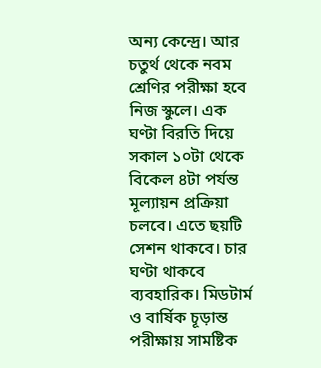অন্য কেন্দ্রে। আর চতুর্থ থেকে নবম শ্রেণির পরীক্ষা হবে নিজ স্কুলে। এক ঘণ্টা বিরতি দিয়ে সকাল ১০টা থেকে বিকেল ৪টা পর্যন্ত মূল্যায়ন প্রক্রিয়া চলবে। এতে ছয়টি সেশন থাকবে। চার ঘণ্টা থাকবে ব্যবহারিক। মিডটার্ম ও বার্ষিক চূড়ান্ত পরীক্ষায় সামষ্টিক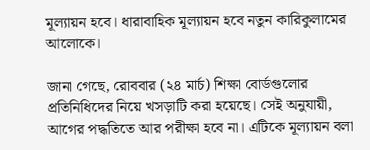মূল্যায়ন হবে। ধারাবাহিক মূল্যায়ন হবে নতুন কারিকুলামের আলোকে।

জানা গেছে, রোববার (২৪ মার্চ) শিক্ষা বোর্ডগুলোর প্রতিনিধিদের নিয়ে খসড়াটি করা হয়েছে। সেই অনুযায়ী, আগের পদ্ধতিতে আর পরীক্ষা হবে না। এটিকে মূল্যায়ন বলা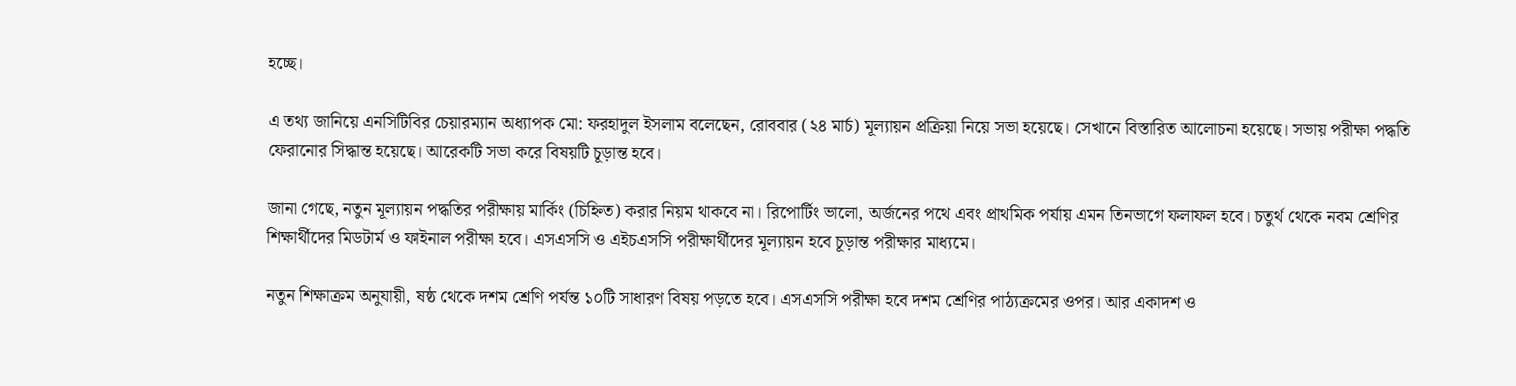হচ্ছে।

এ তথ্য জানিয়ে এনসিটিবির চেয়ারম্যান অধ্যাপক মো: ফরহাদুল ইসলাম বলেছেন, রোববার (২৪ মার্চ) মূল্যায়ন প্রক্রিয়া নিয়ে সভা হয়েছে। সেখানে বিস্তারিত আলোচনা হয়েছে। সভায় পরীক্ষা পদ্ধতি ফেরানোর সিদ্ধান্ত হয়েছে। আরেকটি সভা করে বিষয়টি চূড়ান্ত হবে।

জানা গেছে, নতুন মূল্যায়ন পদ্ধতির পরীক্ষায় মার্কিং (চিহ্নিত) করার নিয়ম থাকবে না। রিপোর্টিং ভালো, অর্জনের পথে এবং প্রাথমিক পর্যায় এমন তিনভাগে ফলাফল হবে। চতুর্থ থেকে নবম শ্রেণির শিক্ষার্থীদের মিডটার্ম ও ফাইনাল পরীক্ষা হবে। এসএসসি ও এইচএসসি পরীক্ষার্থীদের মূল্যায়ন হবে চূড়ান্ত পরীক্ষার মাধ্যমে।

নতুন শিক্ষাক্রম অনুযায়ী, ষষ্ঠ থেকে দশম শ্রেণি পর্যন্ত ১০টি সাধারণ বিষয় পড়তে হবে। এসএসসি পরীক্ষা হবে দশম শ্রেণির পাঠ্যক্রমের ওপর। আর একাদশ ও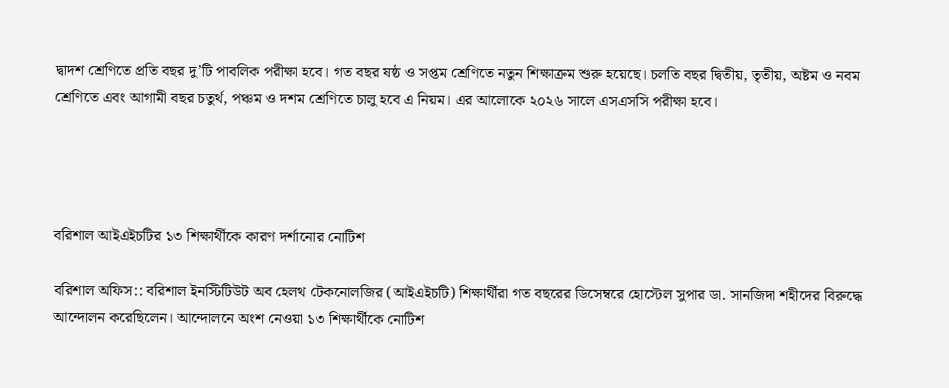দ্বাদশ শ্রেণিতে প্রতি বছর দু’টি পাবলিক পরীক্ষা হবে। গত বছর ষষ্ঠ ও সপ্তম শ্রেণিতে নতুন শিক্ষাক্রম শুরু হয়েছে। চলতি বছর দ্বিতীয়, তৃতীয়, অষ্টম ও নবম শ্রেণিতে এবং আগামী বছর চতুর্থ, পঞ্চম ও দশম শ্রেণিতে চালু হবে এ নিয়ম। এর আলোকে ২০২৬ সালে এসএসসি পরীক্ষা হবে।




বরিশাল আইএইচটির ১৩ শিক্ষার্থীকে কারণ দর্শানোর নোটিশ

বরিশাল অফিস:: বরিশাল ইনস্টিটিউট অব হেলথ টেকনোলজির (আইএইচটি) শিক্ষার্থীরা গত বছরের ডিসেম্বরে হোস্টেল সুপার ডা. সানজিদা শহীদের বিরুদ্ধে আন্দোলন করেছিলেন। আন্দোলনে অংশ নেওয়া ১৩ শিক্ষার্থীকে নোটিশ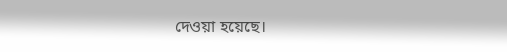দেওয়া হয়েছে।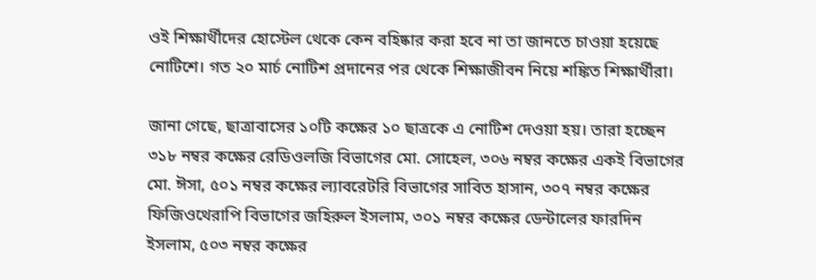ওই শিক্ষার্থীদের হোস্টেল থেকে কেন বহিষ্কার করা হবে না তা জানতে চাওয়া হয়েছে নোটিশে। গত ২০ মার্চ নোটিশ প্রদানের পর থেকে শিক্ষাজীবন নিয়ে শঙ্কিত শিক্ষার্থীরা।

জানা গেছে, ছাত্রাবাসের ১০টি কক্ষের ১০ ছাত্রকে এ নোটিশ দেওয়া হয়। তারা হচ্ছেন ৩১৮ নম্বর কক্ষের রেডিওলজি বিভাগের মো. সোহেল, ৩০৬ নম্বর কক্ষের একই বিভাগের মো. ঈসা, ৫০১ নম্বর কক্ষের ল্যাবরেটরি বিভাগের সাবিত হাসান, ৩০৭ নম্বর কক্ষের ফিজিওথেরাপি বিভাগের জহিরুল ইসলাম, ৩০১ নম্বর কক্ষের ডেন্টালের ফারদিন ইসলাম, ৫০৩ নম্বর কক্ষের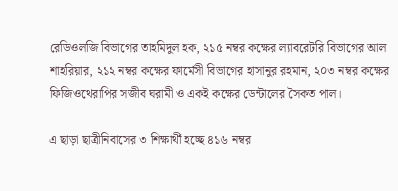রেডিওলজি বিভাগের তাহমিদুল হক, ২১৫ নম্বর কক্ষের ল্যাবরেটরি বিভাগের আল শাহরিয়ার, ২১২ নম্বর কক্ষের ফার্মেসী বিভাগের হাসানুর রহমান, ২০৩ নম্বর কক্ষের ফিজিওথেরাপির সজীব ঘরামী ও একই কক্ষের ডেন্টালের সৈকত পাল।

এ ছাড়া ছাত্রীনিবাসের ৩ শিক্ষার্থী হচ্ছে ৪১৬ নম্বর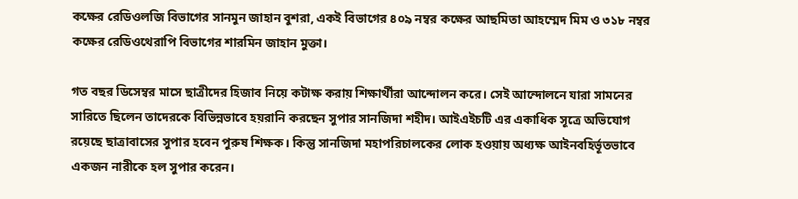কক্ষের রেডিওলজি বিভাগের সানমুন জাহান বুশরা, একই বিভাগের ৪০৯ নম্বর কক্ষের আছমিতা আহম্মেদ মিম ও ৩১৮ নম্বর কক্ষের রেডিওথেরাপি বিভাগের শারমিন জাহান মুক্তা।

গত বছর ডিসেম্বর মাসে ছাত্রীদের হিজাব নিয়ে কটাক্ষ করায় শিক্ষার্থীরা আন্দোলন করে। সেই আন্দোলনে যারা সামনের সারিতে ছিলেন তাদেরকে বিভিন্নভাবে হয়রানি করছেন সুপার সানজিদা শহীদ। আইএইচটি এর একাধিক সূত্রে অভিযোগ রয়েছে ছাত্রাবাসের সুপার হবেন পুরুষ শিক্ষক। কিন্তু সানজিদা মহাপরিচালকের লোক হওয়ায় অধ্যক্ষ আইনবহির্ভূতভাবে একজন নারীকে হল সুপার করেন।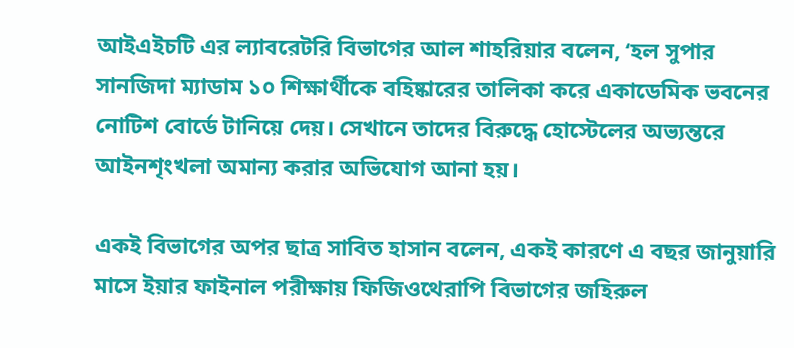আইএইচটি এর ল্যাবরেটরি বিভাগের আল শাহরিয়ার বলেন, ‘হল সুপার সানজিদা ম্যাডাম ১০ শিক্ষার্থীকে বহিষ্কারের তালিকা করে একাডেমিক ভবনের নোটিশ বোর্ডে টানিয়ে দেয়। সেখানে তাদের বিরুদ্ধে হোস্টেলের অভ্যন্তরে আইনশৃংখলা অমান্য করার অভিযোগ আনা হয়।

একই বিভাগের অপর ছাত্র সাবিত হাসান বলেন, একই কারণে এ বছর জানুয়ারি মাসে ইয়ার ফাইনাল পরীক্ষায় ফিজিওথেরাপি বিভাগের জহিরুল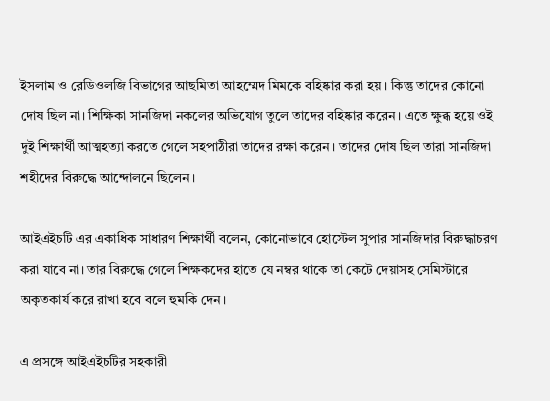ইসলাম ও রেডিওলজি বিভাগের আছমিতা আহম্মেদ মিমকে বহিষ্কার করা হয়। কিন্তু তাদের কোনো দোষ ছিল না। শিক্ষিকা সানজিদা নকলের অভিযোগ তুলে তাদের বহিষ্কার করেন। এতে ক্ষুব্ধ হয়ে ওই দুই শিক্ষার্থী আত্মহত্যা করতে গেলে সহপাঠীরা তাদের রক্ষা করেন। তাদের দোষ ছিল তারা সানজিদা শহীদের বিরুদ্ধে আন্দোলনে ছিলেন।

আইএইচটি এর একাধিক সাধারণ শিক্ষার্থী বলেন, কোনোভাবে হোস্টেল সুপার সানজিদার বিরুদ্ধাচরণ করা যাবে না। তার বিরুদ্ধে গেলে শিক্ষকদের হাতে যে নম্বর থাকে তা কেটে দেয়াসহ সেমিস্টারে অকৃতকার্য করে রাখা হবে বলে হুমকি দেন।

এ প্রসঙ্গে আইএইচটির সহকারী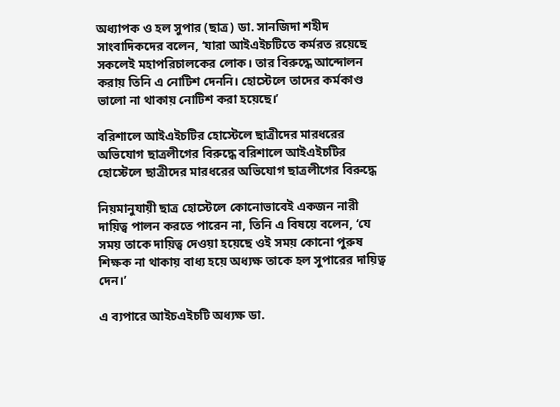অধ্যাপক ও হল সুপার (ছাত্র) ডা. সানজিদা শহীদ সাংবাদিকদের বলেন, ‘যারা আইএইচটিতে কর্মরত রয়েছে সকলেই মহাপরিচালকের লোক। তার বিরুদ্ধে আন্দোলন করায় তিনি এ নোটিশ দেননি। হোস্টেলে তাদের কর্মকাণ্ড ভালো না থাকায় নোটিশ করা হয়েছে।’

বরিশালে আইএইচটির হোস্টেলে ছাত্রীদের মারধরের অভিযোগ ছাত্রলীগের বিরুদ্ধে বরিশালে আইএইচটির হোস্টেলে ছাত্রীদের মারধরের অভিযোগ ছাত্রলীগের বিরুদ্ধে

নিয়মানুযায়ী ছাত্র হোস্টেলে কোনোভাবেই একজন নারী দায়িত্ব পালন করতে পারেন না, তিনি এ বিষয়ে বলেন, ‘যে সময় তাকে দায়িত্ব দেওয়া হয়েছে ওই সময় কোনো পুরুষ শিক্ষক না থাকায় বাধ্য হয়ে অধ্যক্ষ তাকে হল সুপারের দায়িত্ব দেন।’

এ ব্যপারে আইচএইচটি অধ্যক্ষ ডা.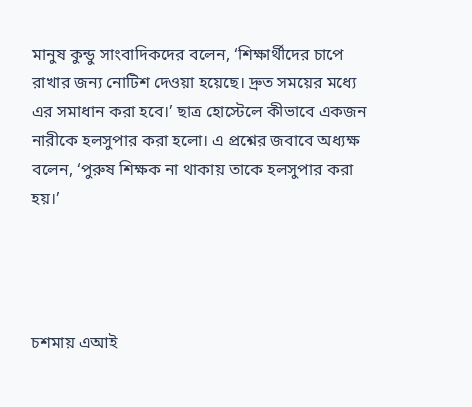মানুষ কুন্ডু সাংবাদিকদের বলেন, ‘শিক্ষার্থীদের চাপে রাখার জন্য নোটিশ দেওয়া হয়েছে। দ্রুত সময়ের মধ্যে এর সমাধান করা হবে।’ ছাত্র হোস্টেলে কীভাবে একজন নারীকে হলসুপার করা হলো। এ প্রশ্নের জবাবে অধ্যক্ষ বলেন, ‘পুরুষ শিক্ষক না থাকায় তাকে হলসুপার করা হয়।’




চশমায় এআই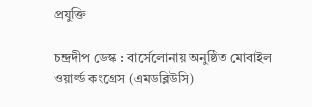প্রযুক্তি

চন্দ্রদীপ ডেস্ক : বার্সেলোনায় অনুষ্ঠিত মোবাইল ওয়ার্ল্ড কংগ্রেস (এমডব্লিউসি)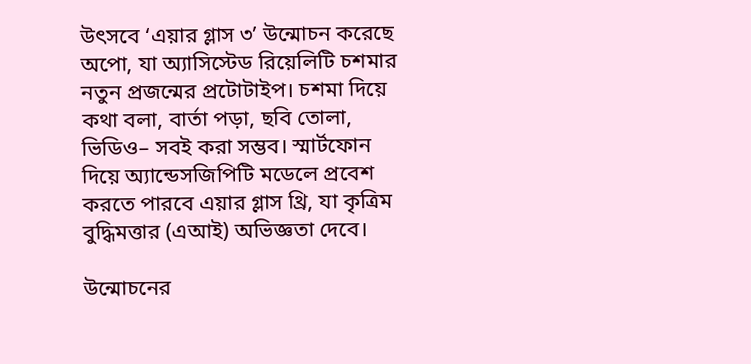উৎসবে ‘এয়ার গ্লাস ৩’ উন্মোচন করেছে অপো, যা অ্যাসিস্টেড রিয়েলিটি চশমার নতুন প্রজন্মের প্রটোটাইপ। চশমা দিয়ে কথা বলা, বার্তা পড়া, ছবি তোলা, ভিডিও– সবই করা সম্ভব। স্মার্টফোন দিয়ে অ্যান্ডেসজিপিটি মডেলে প্রবেশ করতে পারবে এয়ার গ্লাস থ্রি, যা কৃত্রিম বুদ্ধিমত্তার (এআই) অভিজ্ঞতা দেবে।

উন্মোচনের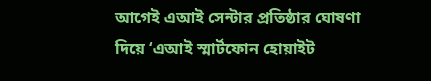আগেই এআই সেন্টার প্রতিষ্ঠার ঘোষণা দিয়ে ‘এআই স্মার্টফোন হোয়াইট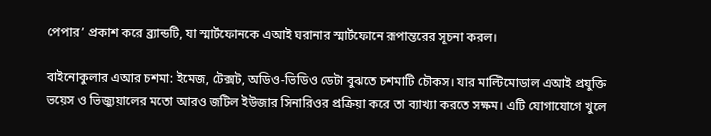পেপার’ প্রকাশ করে ব্র্যান্ডটি, যা স্মার্টফোনকে এআই ঘরানার স্মার্টফোনে রূপান্তরের সূচনা করল।

বাইনোকুলার এআর চশমা: ইমেজ, টেক্সট, অডিও-ভিডিও ডেটা বুঝতে চশমাটি চৌকস। যার মাল্টিমোডাল এআই প্রযুক্তি ভয়েস ও ভিজ্যুয়ালের মতো আরও জটিল ইউজার সিনারিওর প্রক্রিয়া করে তা ব্যাখ্যা করতে সক্ষম। এটি যোগাযোগে খুলে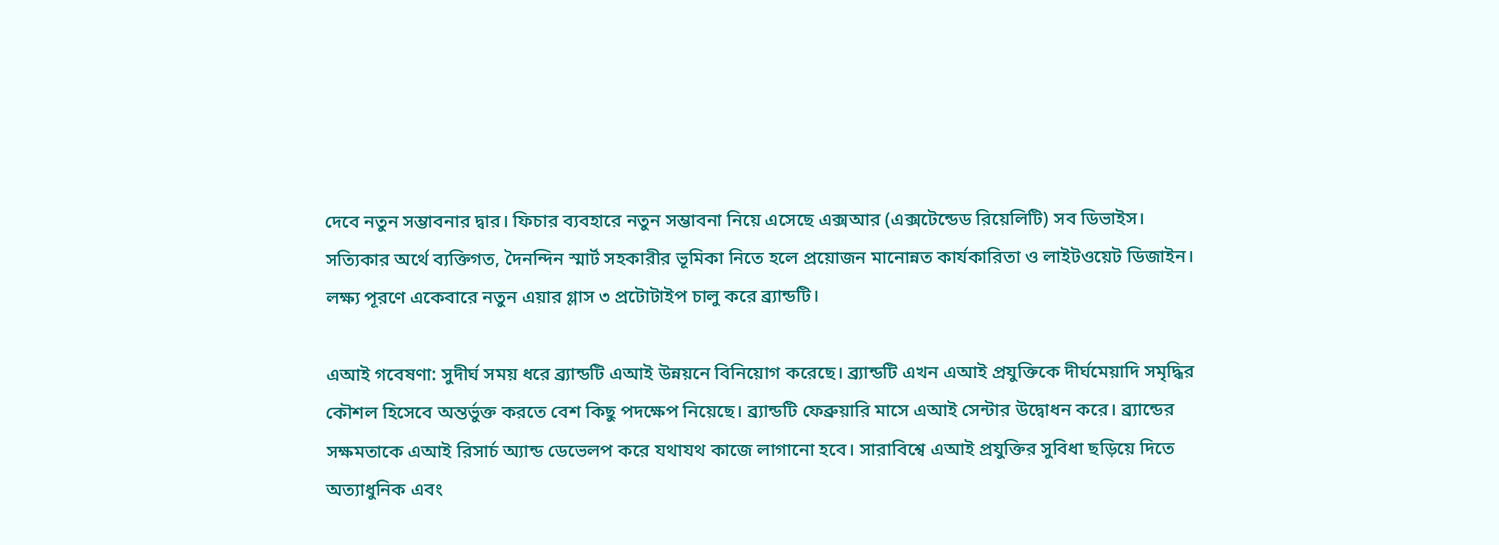দেবে নতুন সম্ভাবনার দ্বার। ফিচার ব্যবহারে নতুন সম্ভাবনা নিয়ে এসেছে এক্সআর (এক্সটেন্ডেড রিয়েলিটি) সব ডিভাইস। সত্যিকার অর্থে ব্যক্তিগত, দৈনন্দিন স্মার্ট সহকারীর ভূমিকা নিতে হলে প্রয়োজন মানোন্নত কার্যকারিতা ও লাইটওয়েট ডিজাইন। লক্ষ্য পূরণে একেবারে নতুন এয়ার গ্লাস ৩ প্রটোটাইপ চালু করে ব্র্যান্ডটি।

এআই গবেষণা: সুদীর্ঘ সময় ধরে ব্র্যান্ডটি এআই উন্নয়নে বিনিয়োগ করেছে। ব্র্যান্ডটি এখন এআই প্রযুক্তিকে দীর্ঘমেয়াদি সমৃদ্ধির কৌশল হিসেবে অন্তর্ভুক্ত করতে বেশ কিছু পদক্ষেপ নিয়েছে। ব্র্যান্ডটি ফেব্রুয়ারি মাসে এআই সেন্টার উদ্বোধন করে। ব্র্যান্ডের সক্ষমতাকে এআই রিসার্চ অ্যান্ড ডেভেলপ করে যথাযথ কাজে লাগানো হবে। সারাবিশ্বে এআই প্রযুক্তির সুবিধা ছড়িয়ে দিতে অত্যাধুনিক এবং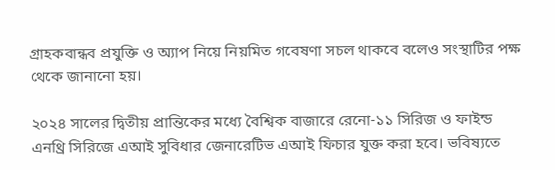গ্রাহকবান্ধব প্রযুক্তি ও অ্যাপ নিয়ে নিয়মিত গবেষণা সচল থাকবে বলেও সংস্থাটির পক্ষ থেকে জানানো হয়।

২০২৪ সালের দ্বিতীয় প্রান্তিকের মধ্যে বৈশ্বিক বাজারে রেনো-১১ সিরিজ ও ফাইন্ড এনথ্রি সিরিজে এআই সুবিধার জেনারেটিভ এআই ফিচার যুক্ত করা হবে। ভবিষ্যতে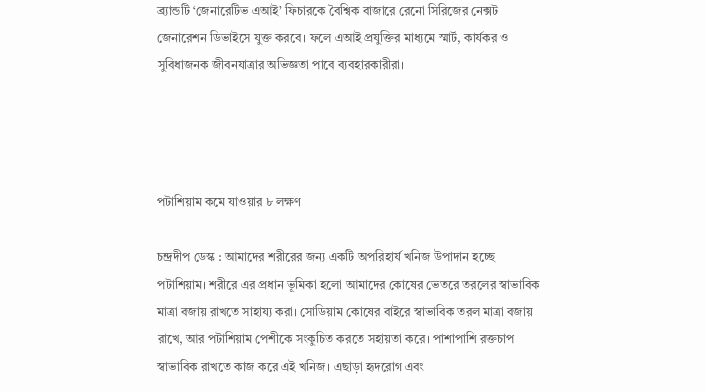ব্র্যান্ডটি ‘জেনারেটিভ এআই’ ফিচারকে বৈশ্বিক বাজারে রেনো সিরিজের নেক্সট জেনারেশন ডিভাইসে যুক্ত করবে। ফলে এআই প্রযুক্তির মাধ্যমে স্মার্ট, কার্যকর ও সুবিধাজনক জীবনযাত্রার অভিজ্ঞতা পাবে ব্যবহারকারীরা।




পটাশিয়াম কমে যাওয়ার ৮ লক্ষণ

চন্দ্রদীপ ডেস্ক : আমাদের শরীরের জন্য একটি অপরিহার্য খনিজ উপাদান হচ্ছে পটাশিয়াম। শরীরে এর প্রধান ভূমিকা হলো আমাদের কোষের ভেতরে তরলের স্বাভাবিক মাত্রা বজায় রাখতে সাহায্য করা। সোডিয়াম কোষের বাইরে স্বাভাবিক তরল মাত্রা বজায় রাখে, আর পটাশিয়াম পেশীকে সংকুচিত করতে সহায়তা করে। পাশাপাশি রক্তচাপ স্বাভাবিক রাখতে কাজ করে এই খনিজ। এছাড়া হৃদরোগ এবং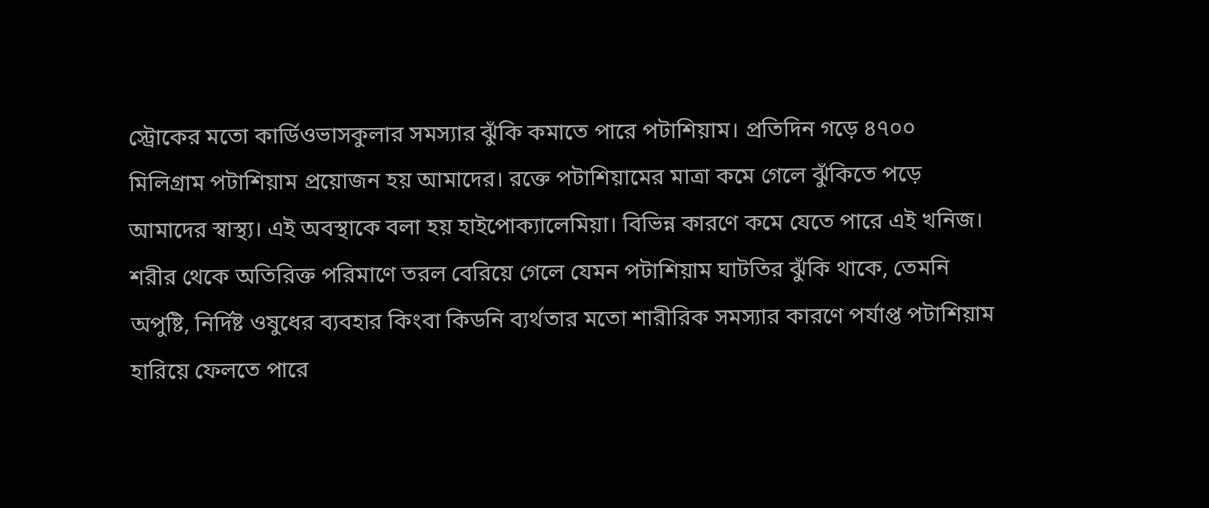স্ট্রোকের মতো কার্ডিওভাসকুলার সমস্যার ঝুঁকি কমাতে পারে পটাশিয়াম। প্রতিদিন গড়ে ৪৭০০ মিলিগ্রাম পটাশিয়াম প্রয়োজন হয় আমাদের। রক্তে পটাশিয়ামের মাত্রা কমে গেলে ঝুঁকিতে পড়ে আমাদের স্বাস্থ্য। এই অবস্থাকে বলা হয় হাইপোক্যালেমিয়া। বিভিন্ন কারণে কমে যেতে পারে এই খনিজ। শরীর থেকে অতিরিক্ত পরিমাণে তরল বেরিয়ে গেলে যেমন পটাশিয়াম ঘাটতির ঝুঁকি থাকে, তেমনি অপুষ্টি, নির্দিষ্ট ওষুধের ব্যবহার কিংবা কিডনি ব্যর্থতার মতো শারীরিক সমস্যার কারণে পর্যাপ্ত পটাশিয়াম হারিয়ে ফেলতে পারে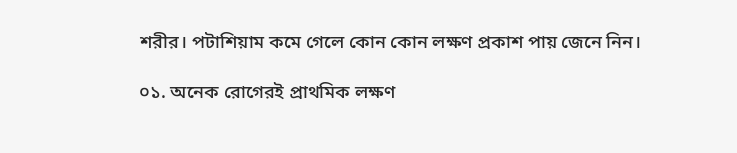শরীর। পটাশিয়াম কমে গেলে কোন কোন লক্ষণ প্রকাশ পায় জেনে নিন।

০১. অনেক রোগেরই প্রাথমিক লক্ষণ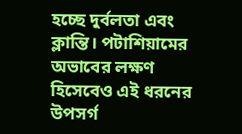হচ্ছে দুর্বলতা এবং ক্লান্তি। পটাশিয়ামের অভাবের লক্ষণ হিসেবেও এই ধরনের উপসর্গ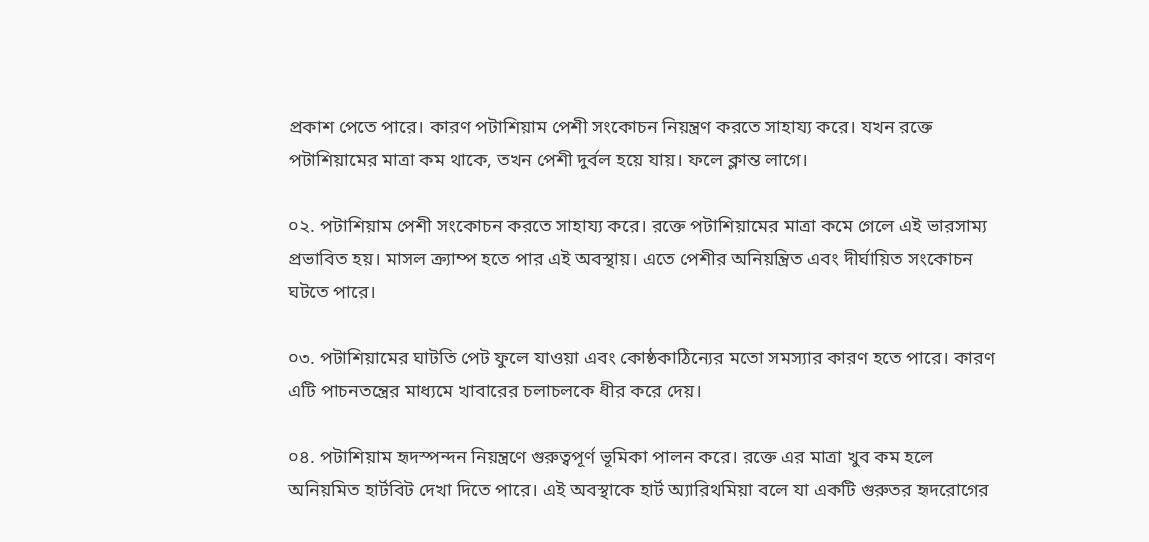প্রকাশ পেতে পারে। কারণ পটাশিয়াম পেশী সংকোচন নিয়ন্ত্রণ করতে সাহায্য করে। যখন রক্তে পটাশিয়ামের মাত্রা কম থাকে, তখন পেশী দুর্বল হয়ে যায়। ফলে ক্লান্ত লাগে।

০২. পটাশিয়াম পেশী সংকোচন করতে সাহায্য করে। রক্তে পটাশিয়ামের মাত্রা কমে গেলে এই ভারসাম্য প্রভাবিত হয়। মাসল ক্র্যাম্প হতে পার এই অবস্থায়। এতে পেশীর অনিয়ন্ত্রিত এবং দীর্ঘায়িত সংকোচন ঘটতে পারে।

০৩. পটাশিয়ামের ঘাটতি পেট ফুলে যাওয়া এবং কোষ্ঠকাঠিন্যের মতো সমস্যার কারণ হতে পারে। কারণ এটি পাচনতন্ত্রের মাধ্যমে খাবারের চলাচলকে ধীর করে দেয়।

০৪. পটাশিয়াম হৃদস্পন্দন নিয়ন্ত্রণে গুরুত্বপূর্ণ ভূমিকা পালন করে। রক্তে এর মাত্রা খুব কম হলে অনিয়মিত হার্টবিট দেখা দিতে পারে। এই অবস্থাকে হার্ট অ্যারিথমিয়া বলে যা একটি গুরুতর হৃদরোগের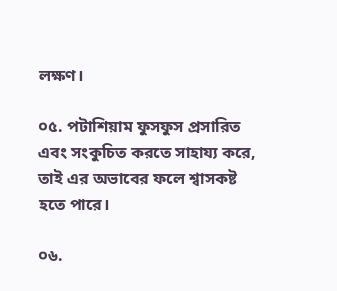লক্ষণ।

০৫. পটাশিয়াম ফুসফুস প্রসারিত এবং সংকুচিত করতে সাহায্য করে, তাই এর অভাবের ফলে শ্বাসকষ্ট হতে পারে।

০৬.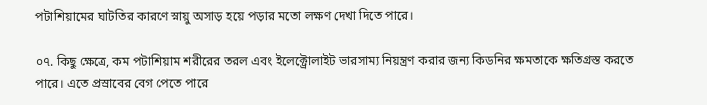পটাশিয়ামের ঘাটতির কারণে স্নায়ু অসাড় হয়ে পড়ার মতো লক্ষণ দেখা দিতে পারে।

০৭. কিছু ক্ষেত্রে, কম পটাশিয়াম শরীরের তরল এবং ইলেক্ট্রোলাইট ভারসাম্য নিয়ন্ত্রণ করার জন্য কিডনির ক্ষমতাকে ক্ষতিগ্রস্ত করতে পারে। এতে প্রস্রাবের বেগ পেতে পারে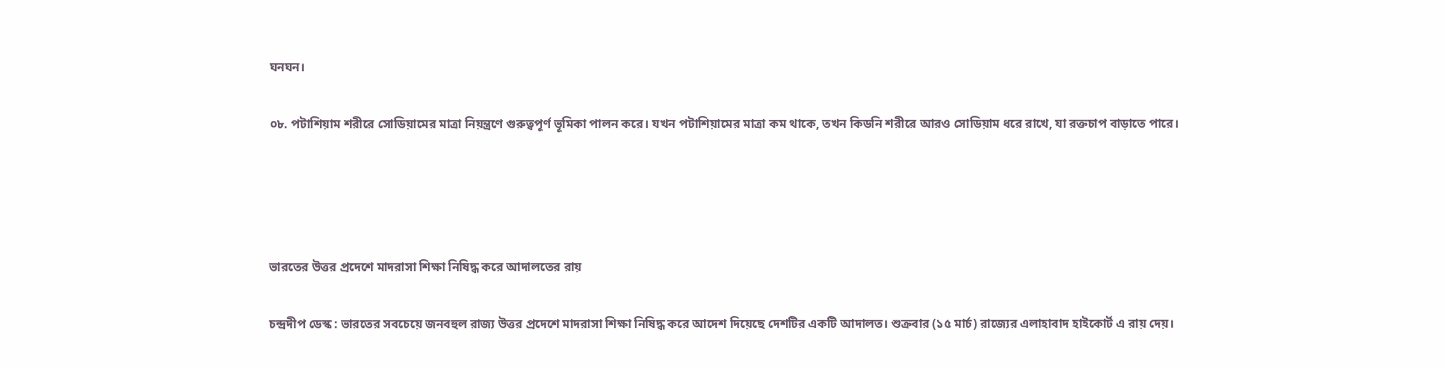ঘনঘন।

০৮. পটাশিয়াম শরীরে সোডিয়ামের মাত্রা নিয়ন্ত্রণে গুরুত্বপূর্ণ ভূমিকা পালন করে। যখন পটাশিয়ামের মাত্রা কম থাকে, তখন কিডনি শরীরে আরও সোডিয়াম ধরে রাখে, যা রক্তচাপ বাড়াতে পারে।




ভারতের উত্তর প্রদেশে মাদরাসা শিক্ষা নিষিদ্ধ করে আদালতের রায়

চন্দ্রদীপ ডেস্ক : ভারতের সবচেয়ে জনবহুল রাজ্য উত্তর প্রদেশে মাদরাসা শিক্ষা নিষিদ্ধ করে আদেশ দিয়েছে দেশটির একটি আদালত। শুক্রবার (১৫ মার্চ) রাজ্যের এলাহাবাদ হাইকোর্ট এ রায় দেয়।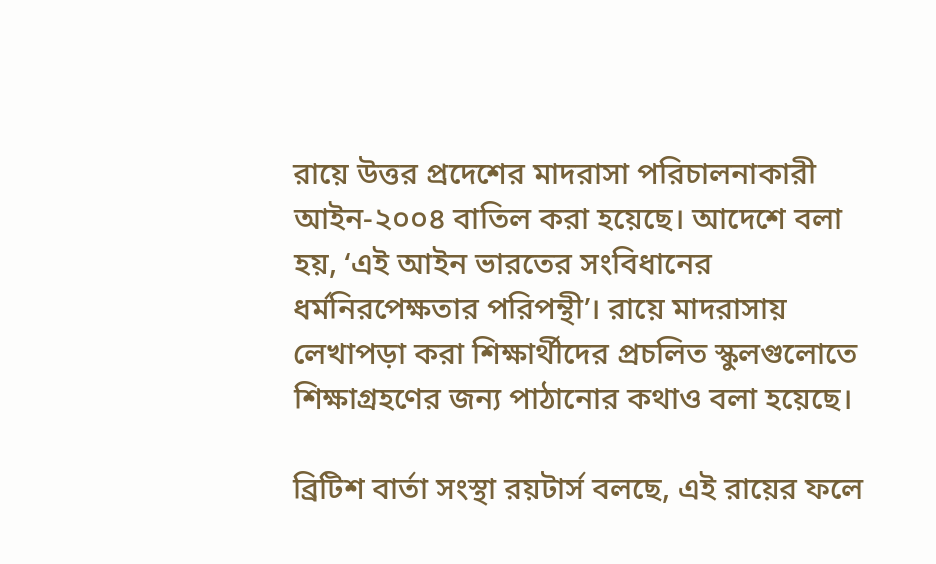রায়ে উত্তর প্রদেশের মাদরাসা পরিচালনাকারী আইন-২০০৪ বাতিল করা হয়েছে। আদেশে বলা হয়, ‘এই আইন ভারতের সংবিধানের ধর্মনিরপেক্ষতার পরিপন্থী’। রায়ে মাদরাসায় লেখাপড়া করা শিক্ষার্থীদের প্রচলিত স্কুলগুলোতে শিক্ষাগ্রহণের জন্য পাঠানোর কথাও বলা হয়েছে।

ব্রিটিশ বার্তা সংস্থা রয়টার্স বলছে, এই রায়ের ফলে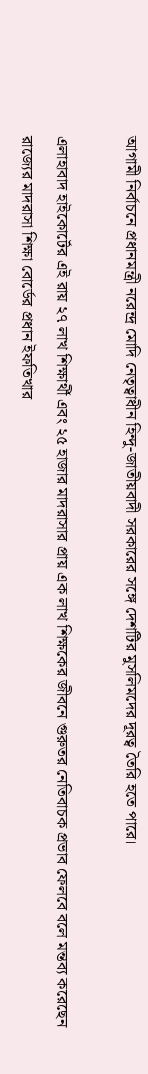আগামী নির্বাচনে প্রধানমন্ত্রী নরেন্দ্র মোদি নেতৃত্বাধীন হিন্দু-জাতীয়বাদী সরকারের সঙ্গে দেশটির মুসলিমদের দূরত্ব তৈরি হতে পারে।

এলাহাবাদ হাইকোর্টের এই রায় ২৭ লাখ শিক্ষার্থী এবং ২৫ হাজার মাদরাসার প্রায় এক লাখ শিক্ষকের জীবনে গুরুতর নেতিবাচক প্রভাব ফেলবে বলে মন্তব্য করেছেন রাজ্যের মাদরাসা শিক্ষা বোর্ডের প্রধান ইফতিখার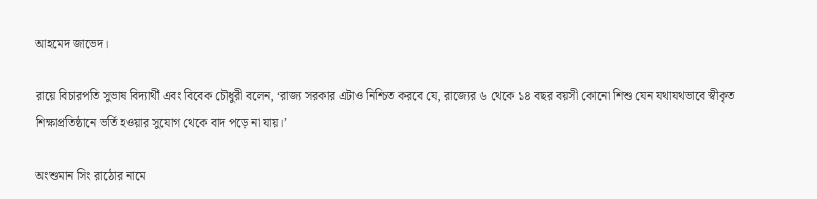আহমেদ জাভেদ।

রায়ে বিচারপতি সুভাষ বিদ্যার্থী এবং বিবেক চৌধুরী বলেন, ‘রাজ্য সরকার এটাও নিশ্চিত করবে যে, রাজ্যের ৬ থেকে ১৪ বছর বয়সী কোনো শিশু যেন যথাযথভাবে স্বীকৃত শিক্ষাপ্রতিষ্ঠানে ভর্তি হওয়ার সুযোগ থেকে বাদ পড়ে না যায়।’

অংশুমান সিং রাঠোর নামে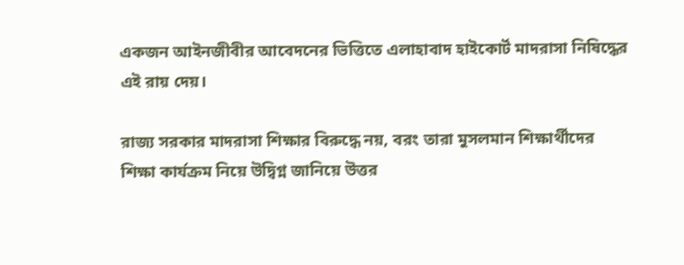একজন আইনজীবীর আবেদনের ভিত্তিতে এলাহাবাদ হাইকোর্ট মাদরাসা নিষিদ্ধের এই রায় দেয়।

রাজ্য সরকার মাদরাসা শিক্ষার বিরুদ্ধে নয়, বরং তারা মুসলমান শিক্ষার্থীদের শিক্ষা কার্যক্রম নিয়ে উদ্বিগ্ন জানিয়ে উত্তর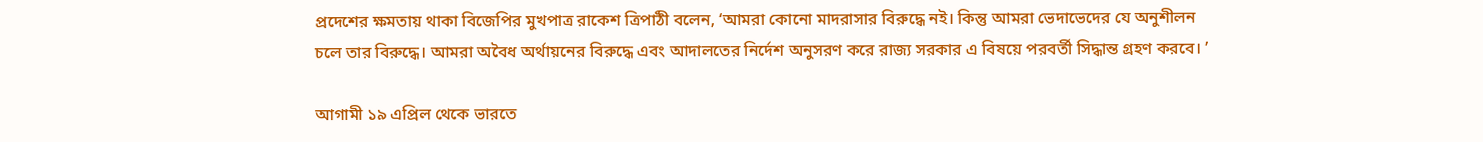প্রদেশের ক্ষমতায় থাকা বিজেপির মুখপাত্র রাকেশ ত্রিপাঠী বলেন, ‘আমরা কোনো মাদরাসার বিরুদ্ধে নই। কিন্তু আমরা ভেদাভেদের যে অনুশীলন চলে তার বিরুদ্ধে। আমরা অবৈধ অর্থায়নের বিরুদ্ধে এবং আদালতের নির্দেশ অনুসরণ করে রাজ্য সরকার এ বিষয়ে পরবর্তী সিদ্ধান্ত গ্রহণ করবে। ’

আগামী ১৯ এপ্রিল থেকে ভারতে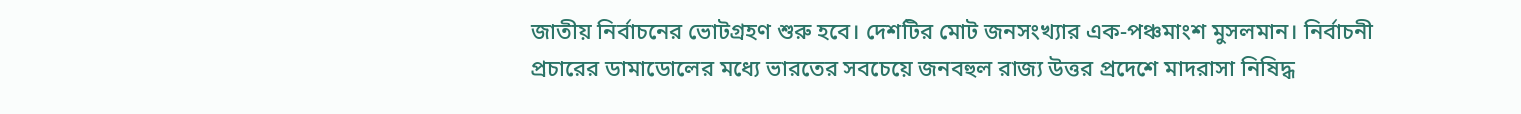জাতীয় নির্বাচনের ভোটগ্রহণ শুরু হবে। দেশটির মোট জনসংখ্যার এক-পঞ্চমাংশ মুসলমান। নির্বাচনী প্রচারের ডামাডোলের মধ্যে ভারতের সবচেয়ে জনবহুল রাজ্য উত্তর প্রদেশে মাদরাসা নিষিদ্ধ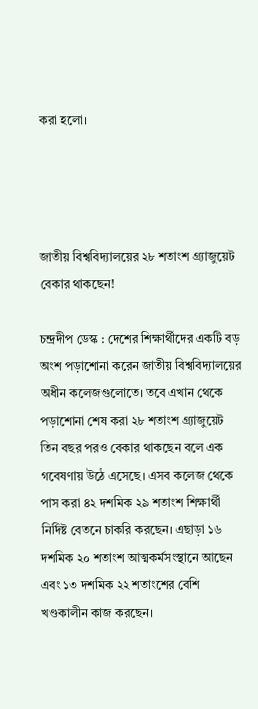করা হলো।




জাতীয় বিশ্ববিদ্যালয়ের ২৮ শতাংশ গ্র্যাজুয়েট বেকার থাকছেন!

চন্দ্রদীপ ডেস্ক : দেশের শিক্ষার্থীদের একটি বড় অংশ পড়াশোনা করেন জাতীয় বিশ্ববিদ্যালয়ের অধীন কলেজগুলোতে। তবে এখান থেকে পড়াশোনা শেষ করা ২৮ শতাংশ গ্র্যাজুয়েট তিন বছর পরও বেকার থাকছেন বলে এক গবেষণায় উঠে এসেছে। এসব কলেজ থেকে পাস করা ৪২ দশমিক ২৯ শতাংশ শিক্ষার্থী নির্দিষ্ট বেতনে চাকরি করছেন। এছাড়া ১৬ দশমিক ২০ শতাংশ আত্মকর্মসংস্থানে আছেন এবং ১৩ দশমিক ২২ শতাংশের বেশি খণ্ডকালীন কাজ করছেন।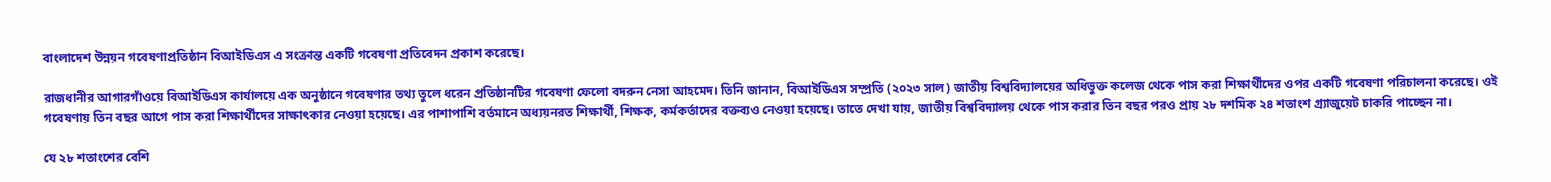বাংলাদেশ উন্নয়ন গবেষণাপ্রতিষ্ঠান বিআইডিএস এ সংক্রান্ত একটি গবেষণা প্রতিবেদন প্রকাশ করেছে।

রাজধানীর আগারগাঁওয়ে বিআইডিএস কার্যালয়ে এক অনুষ্ঠানে গবেষণার তথ্য তুলে ধরেন প্রতিষ্ঠানটির গবেষণা ফেলো বদরুন নেসা আহমেদ। তিনি জানান, বিআইডিএস সম্প্রতি (২০২৩ সাল) জাতীয় বিশ্ববিদ্যালয়ের অধিভুক্ত কলেজ থেকে পাস করা শিক্ষার্থীদের ওপর একটি গবেষণা পরিচালনা করেছে। ওই গবেষণায় তিন বছর আগে পাস করা শিক্ষার্থীদের সাক্ষাৎকার নেওয়া হয়েছে। এর পাশাপাশি বর্তমানে অধ্যয়নরত শিক্ষার্থী, শিক্ষক, কর্মকর্তাদের বক্তব্যও নেওয়া হয়েছে। তাতে দেখা যায়, জাতীয় বিশ্ববিদ্যালয় থেকে পাস করার তিন বছর পরও প্রায় ২৮ দশমিক ২৪ শতাংশ গ্র্যাজুয়েট চাকরি পাচ্ছেন না।

যে ২৮ শতাংশের বেশি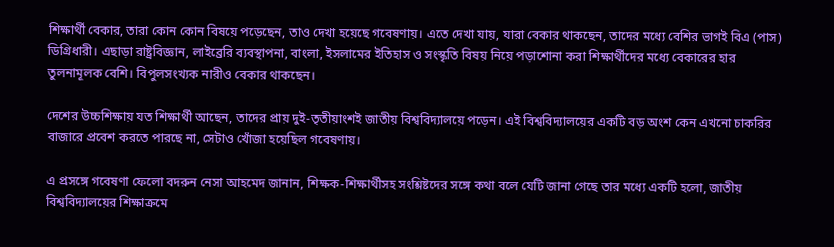শিক্ষার্থী বেকার, তারা কোন কোন বিষয়ে পড়েছেন, তাও দেখা হয়েছে গবেষণায়। এতে দেখা যায়, যারা বেকার থাকছেন, তাদের মধ্যে বেশির ভাগই বিএ (পাস) ডিগ্রিধারী। এছাড়া রাষ্ট্রবিজ্ঞান, লাইব্রেরি ব্যবস্থাপনা, বাংলা, ইসলামের ইতিহাস ও সংস্কৃতি বিষয় নিয়ে পড়াশোনা করা শিক্ষার্থীদের মধ্যে বেকারের হার তুলনামূলক বেশি। বিপুলসংখ্যক নারীও বেকার থাকছেন।

দেশের উচ্চশিক্ষায় যত শিক্ষার্থী আছেন, তাদের প্রায় দুই-তৃতীয়াংশই জাতীয় বিশ্ববিদ্যালয়ে পড়েন। এই বিশ্ববিদ্যালয়ের একটি বড় অংশ কেন এখনো চাকরির বাজারে প্রবেশ করতে পারছে না, সেটাও খোঁজা হয়েছিল গবেষণায়।

এ প্রসঙ্গে গবেষণা ফেলো বদরুন নেসা আহমেদ জানান, শিক্ষক-শিক্ষার্থীসহ সংশ্লিষ্টদের সঙ্গে কথা বলে যেটি জানা গেছে তার মধ্যে একটি হলো, জাতীয় বিশ্ববিদ্যালয়ের শিক্ষাক্রমে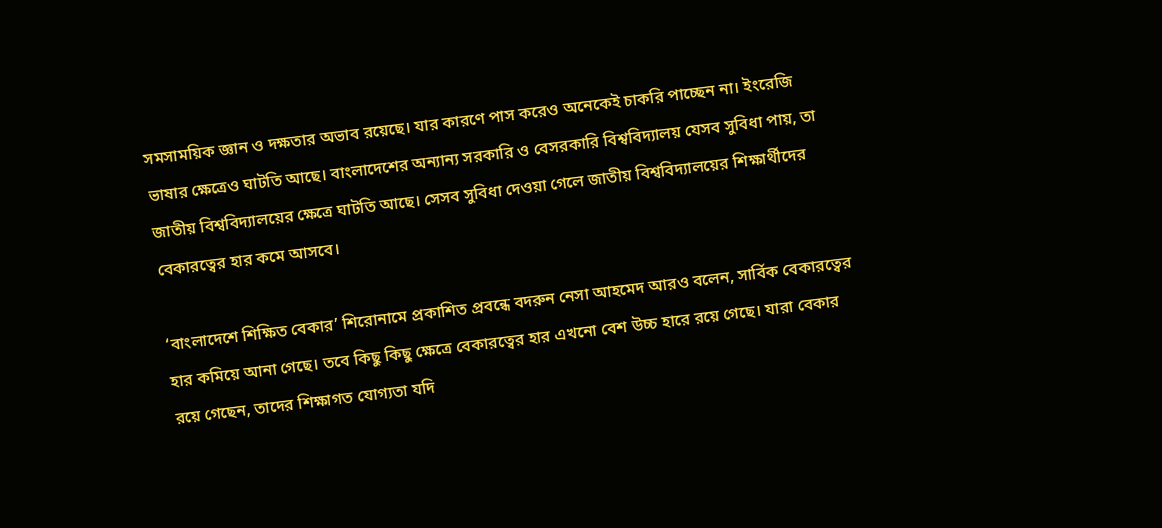সমসাময়িক জ্ঞান ও দক্ষতার অভাব রয়েছে। যার কারণে পাস করেও অনেকেই চাকরি পাচ্ছেন না। ইংরেজি ভাষার ক্ষেত্রেও ঘাটতি আছে। বাংলাদেশের অন্যান্য সরকারি ও বেসরকারি বিশ্ববিদ্যালয় যেসব সুবিধা পায়, তা জাতীয় বিশ্ববিদ্যালয়ের ক্ষেত্রে ঘাটতি আছে। সেসব সুবিধা দেওয়া গেলে জাতীয় বিশ্ববিদ্যালয়ের শিক্ষার্থীদের বেকারত্বের হার কমে আসবে।

‘বাংলাদেশে শিক্ষিত বেকার’ শিরোনামে প্রকাশিত প্রবন্ধে বদরুন নেসা আহমেদ আরও বলেন, সার্বিক বেকারত্বের হার কমিয়ে আনা গেছে। তবে কিছু কিছু ক্ষেত্রে বেকারত্বের হার এখনো বেশ উচ্চ হারে রয়ে গেছে। যারা বেকার রয়ে গেছেন, তাদের শিক্ষাগত যোগ্যতা যদি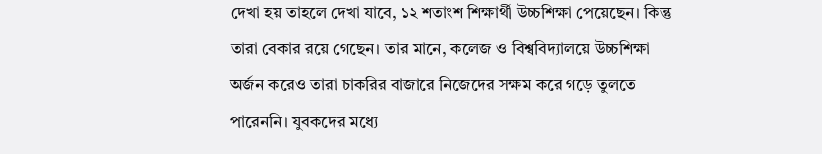দেখা হয় তাহলে দেখা যাবে, ১২ শতাংশ শিক্ষার্থী উচ্চশিক্ষা পেয়েছেন। কিন্তু তারা বেকার রয়ে গেছেন। তার মানে, কলেজ ও বিশ্ববিদ্যালয়ে উচ্চশিক্ষা অর্জন করেও তারা চাকরির বাজারে নিজেদের সক্ষম করে গড়ে তুলতে পারেননি। যুবকদের মধ্যে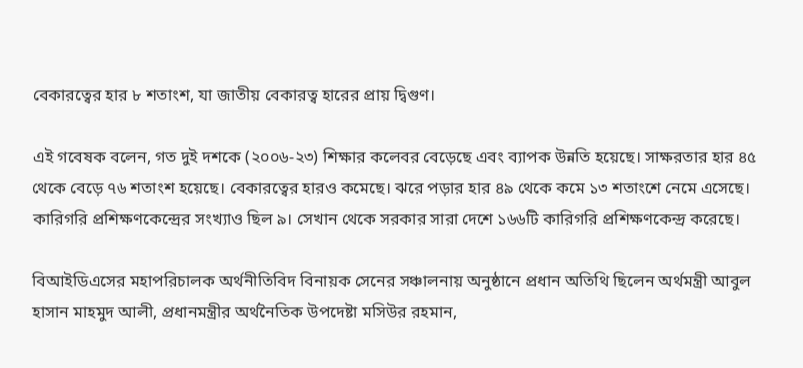বেকারত্বের হার ৮ শতাংশ, যা জাতীয় বেকারত্ব হারের প্রায় দ্বিগুণ।

এই গবেষক বলেন, গত দুই দশকে (২০০৬-২৩) শিক্ষার কলেবর বেড়েছে এবং ব্যাপক উন্নতি হয়েছে। সাক্ষরতার হার ৪৫ থেকে বেড়ে ৭৬ শতাংশ হয়েছে। বেকারত্বের হারও কমেছে। ঝরে পড়ার হার ৪৯ থেকে কমে ১৩ শতাংশে নেমে এসেছে। কারিগরি প্রশিক্ষণকেন্দ্রের সংখ্যাও ছিল ৯। সেখান থেকে সরকার সারা দেশে ১৬৬টি কারিগরি প্রশিক্ষণকেন্দ্র করেছে।

বিআইডিএসের মহাপরিচালক অর্থনীতিবিদ বিনায়ক সেনের সঞ্চালনায় অনুষ্ঠানে প্রধান অতিথি ছিলেন অর্থমন্ত্রী আবুল হাসান মাহমুদ আলী, প্রধানমন্ত্রীর অর্থনৈতিক উপদেষ্টা মসিউর রহমান,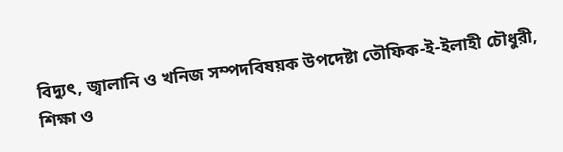বিদ্যুৎ, জ্বালানি ও খনিজ সম্পদবিষয়ক উপদেষ্টা তৌফিক-ই-ইলাহী চৌধুরী, শিক্ষা ও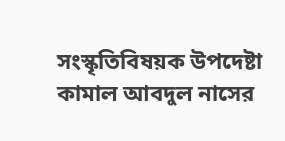সংস্কৃতিবিষয়ক উপদেষ্টা কামাল আবদুল নাসের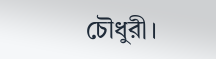চৌধুরী।